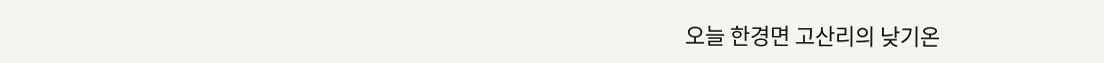오늘 한경면 고산리의 낮기온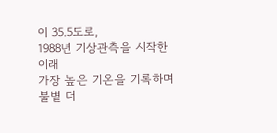이 35.5도로,
1988년 기상관측을 시작한 이래
가장 높은 기온을 기록하며
불볕 더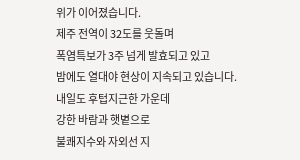위가 이어졌습니다.
제주 전역이 32도를 웃돌며
폭염특보가 3주 넘게 발효되고 있고
밤에도 열대야 현상이 지속되고 있습니다.
내일도 후텁지근한 가운데
강한 바람과 햇볕으로
불쾌지수와 자외선 지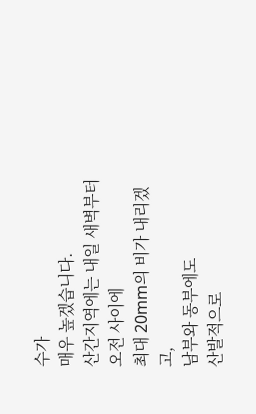수가
매우 높겠습니다.
산간지역에는 내일 새벽부터 오전 사이에
최대 20mm의 비가 내리겠고,
남부와 동부에도
산발적으로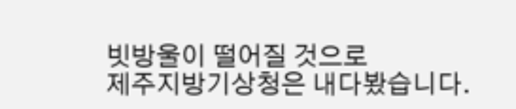빗방울이 떨어질 것으로
제주지방기상청은 내다봤습니다.